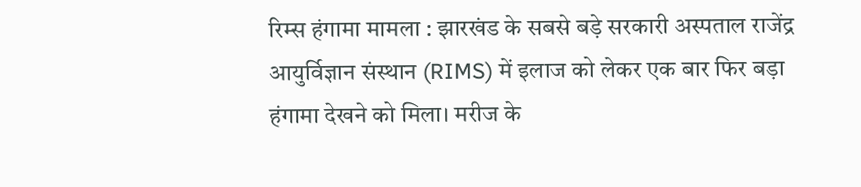रिम्स हंगामा मामला : झारखंड के सबसे बड़े सरकारी अस्पताल राजेंद्र आयुर्विज्ञान संस्थान (RIMS) में इलाज को लेकर एक बार फिर बड़ा हंगामा देखने को मिला। मरीज के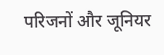परिजनों और जूनियर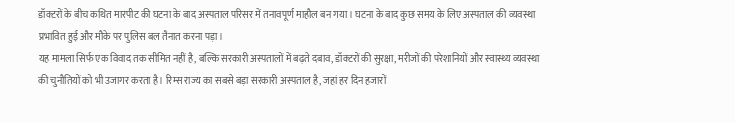डॉक्टरों के बीच कथित मारपीट की घटना के बाद अस्पताल परिसर में तनावपूर्ण माहौल बन गया। घटना के बाद कुछ समय के लिए अस्पताल की व्यवस्था प्रभावित हुई और मौके पर पुलिस बल तैनात करना पड़ा।
यह मामला सिर्फ एक विवाद तक सीमित नहीं है, बल्कि सरकारी अस्पतालों में बढ़ते दबाव, डॉक्टरों की सुरक्षा, मरीजों की परेशानियों और स्वास्थ्य व्यवस्था की चुनौतियों को भी उजागर करता है। रिम्स राज्य का सबसे बड़ा सरकारी अस्पताल है, जहां हर दिन हजारों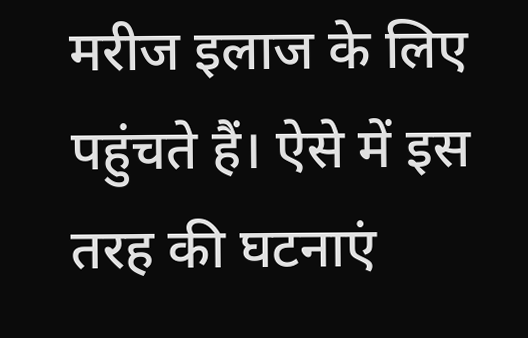मरीज इलाज के लिए पहुंचते हैं। ऐसे में इस तरह की घटनाएं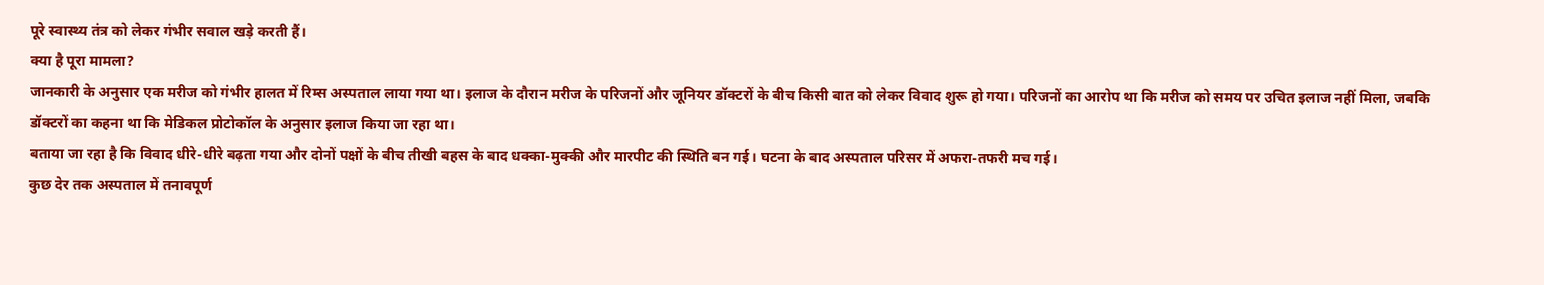पूरे स्वास्थ्य तंत्र को लेकर गंभीर सवाल खड़े करती हैं।
क्या है पूरा मामला?
जानकारी के अनुसार एक मरीज को गंभीर हालत में रिम्स अस्पताल लाया गया था। इलाज के दौरान मरीज के परिजनों और जूनियर डॉक्टरों के बीच किसी बात को लेकर विवाद शुरू हो गया। परिजनों का आरोप था कि मरीज को समय पर उचित इलाज नहीं मिला, जबकि डॉक्टरों का कहना था कि मेडिकल प्रोटोकॉल के अनुसार इलाज किया जा रहा था।
बताया जा रहा है कि विवाद धीरे-धीरे बढ़ता गया और दोनों पक्षों के बीच तीखी बहस के बाद धक्का-मुक्की और मारपीट की स्थिति बन गई। घटना के बाद अस्पताल परिसर में अफरा-तफरी मच गई।
कुछ देर तक अस्पताल में तनावपूर्ण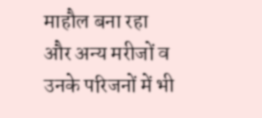माहौल बना रहा और अन्य मरीजों व उनके परिजनों में भी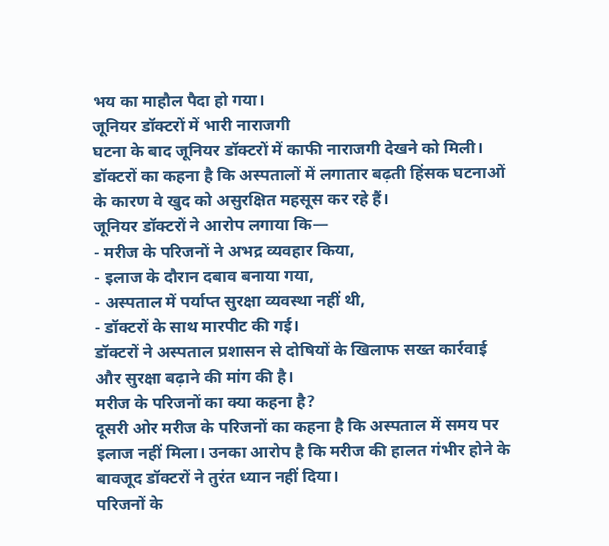भय का माहौल पैदा हो गया।
जूनियर डॉक्टरों में भारी नाराजगी
घटना के बाद जूनियर डॉक्टरों में काफी नाराजगी देखने को मिली। डॉक्टरों का कहना है कि अस्पतालों में लगातार बढ़ती हिंसक घटनाओं के कारण वे खुद को असुरक्षित महसूस कर रहे हैं।
जूनियर डॉक्टरों ने आरोप लगाया कि—
- मरीज के परिजनों ने अभद्र व्यवहार किया,
- इलाज के दौरान दबाव बनाया गया,
- अस्पताल में पर्याप्त सुरक्षा व्यवस्था नहीं थी,
- डॉक्टरों के साथ मारपीट की गई।
डॉक्टरों ने अस्पताल प्रशासन से दोषियों के खिलाफ सख्त कार्रवाई और सुरक्षा बढ़ाने की मांग की है।
मरीज के परिजनों का क्या कहना है?
दूसरी ओर मरीज के परिजनों का कहना है कि अस्पताल में समय पर इलाज नहीं मिला। उनका आरोप है कि मरीज की हालत गंभीर होने के बावजूद डॉक्टरों ने तुरंत ध्यान नहीं दिया।
परिजनों के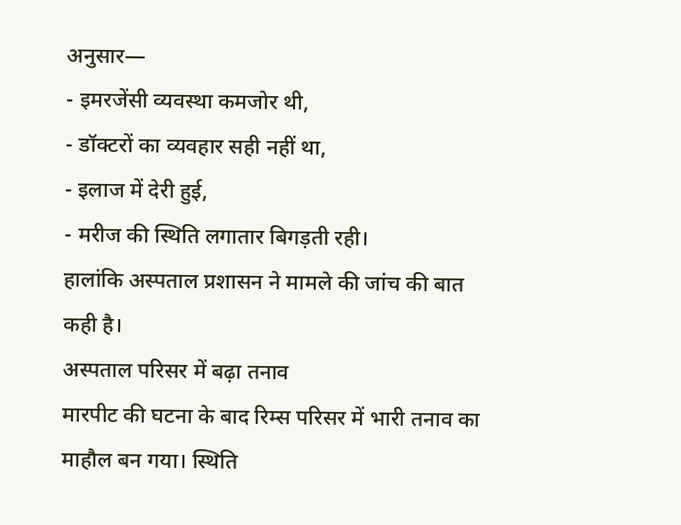अनुसार—
- इमरजेंसी व्यवस्था कमजोर थी,
- डॉक्टरों का व्यवहार सही नहीं था,
- इलाज में देरी हुई,
- मरीज की स्थिति लगातार बिगड़ती रही।
हालांकि अस्पताल प्रशासन ने मामले की जांच की बात कही है।
अस्पताल परिसर में बढ़ा तनाव
मारपीट की घटना के बाद रिम्स परिसर में भारी तनाव का माहौल बन गया। स्थिति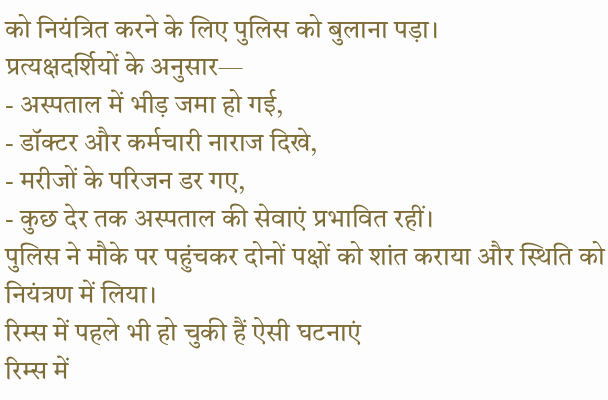को नियंत्रित करने के लिए पुलिस को बुलाना पड़ा।
प्रत्यक्षदर्शियों के अनुसार—
- अस्पताल में भीड़ जमा हो गई,
- डॉक्टर और कर्मचारी नाराज दिखे,
- मरीजों के परिजन डर गए,
- कुछ देर तक अस्पताल की सेवाएं प्रभावित रहीं।
पुलिस ने मौके पर पहुंचकर दोनों पक्षों को शांत कराया और स्थिति को नियंत्रण में लिया।
रिम्स में पहले भी हो चुकी हैं ऐसी घटनाएं
रिम्स में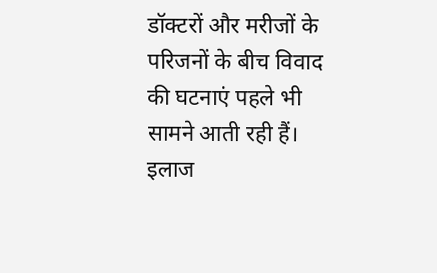डॉक्टरों और मरीजों के परिजनों के बीच विवाद की घटनाएं पहले भी सामने आती रही हैं। इलाज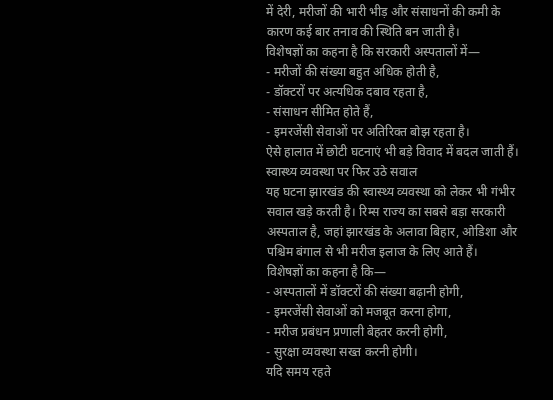में देरी, मरीजों की भारी भीड़ और संसाधनों की कमी के कारण कई बार तनाव की स्थिति बन जाती है।
विशेषज्ञों का कहना है कि सरकारी अस्पतालों में—
- मरीजों की संख्या बहुत अधिक होती है,
- डॉक्टरों पर अत्यधिक दबाव रहता है,
- संसाधन सीमित होते हैं,
- इमरजेंसी सेवाओं पर अतिरिक्त बोझ रहता है।
ऐसे हालात में छोटी घटनाएं भी बड़े विवाद में बदल जाती हैं।
स्वास्थ्य व्यवस्था पर फिर उठे सवाल
यह घटना झारखंड की स्वास्थ्य व्यवस्था को लेकर भी गंभीर सवाल खड़े करती है। रिम्स राज्य का सबसे बड़ा सरकारी अस्पताल है, जहां झारखंड के अलावा बिहार, ओडिशा और पश्चिम बंगाल से भी मरीज इलाज के लिए आते हैं।
विशेषज्ञों का कहना है कि—
- अस्पतालों में डॉक्टरों की संख्या बढ़ानी होगी,
- इमरजेंसी सेवाओं को मजबूत करना होगा,
- मरीज प्रबंधन प्रणाली बेहतर करनी होगी,
- सुरक्षा व्यवस्था सख्त करनी होगी।
यदि समय रहते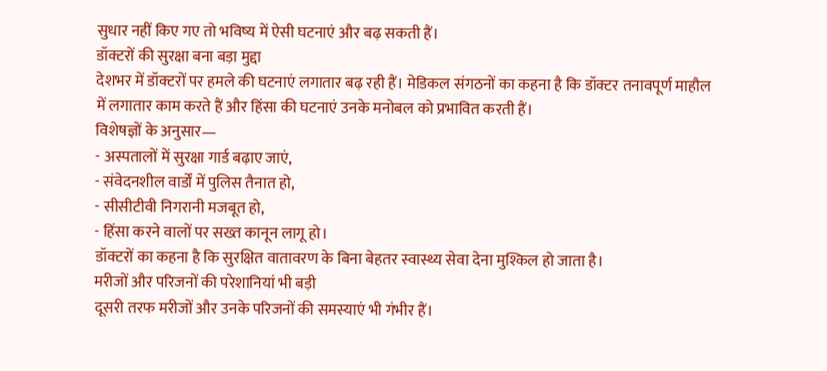सुधार नहीं किए गए तो भविष्य में ऐसी घटनाएं और बढ़ सकती हैं।
डॉक्टरों की सुरक्षा बना बड़ा मुद्दा
देशभर में डॉक्टरों पर हमले की घटनाएं लगातार बढ़ रही हैं। मेडिकल संगठनों का कहना है कि डॉक्टर तनावपूर्ण माहौल में लगातार काम करते हैं और हिंसा की घटनाएं उनके मनोबल को प्रभावित करती हैं।
विशेषज्ञों के अनुसार—
- अस्पतालों में सुरक्षा गार्ड बढ़ाए जाएं,
- संवेदनशील वार्डों में पुलिस तैनात हो,
- सीसीटीवी निगरानी मजबूत हो,
- हिंसा करने वालों पर सख्त कानून लागू हो।
डॉक्टरों का कहना है कि सुरक्षित वातावरण के बिना बेहतर स्वास्थ्य सेवा देना मुश्किल हो जाता है।
मरीजों और परिजनों की परेशानियां भी बड़ी
दूसरी तरफ मरीजों और उनके परिजनों की समस्याएं भी गंभीर हैं।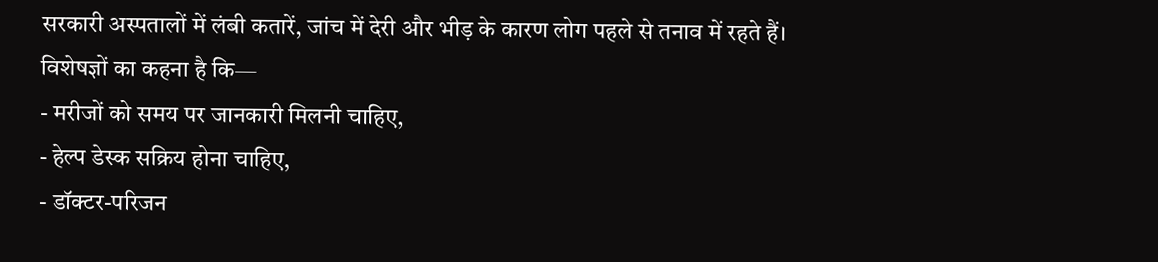सरकारी अस्पतालों में लंबी कतारें, जांच में देरी और भीड़ के कारण लोग पहले से तनाव में रहते हैं।
विशेषज्ञों का कहना है कि—
- मरीजों को समय पर जानकारी मिलनी चाहिए,
- हेल्प डेस्क सक्रिय होना चाहिए,
- डॉक्टर-परिजन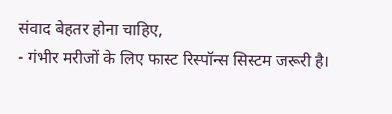संवाद बेहतर होना चाहिए,
- गंभीर मरीजों के लिए फास्ट रिस्पॉन्स सिस्टम जरूरी है।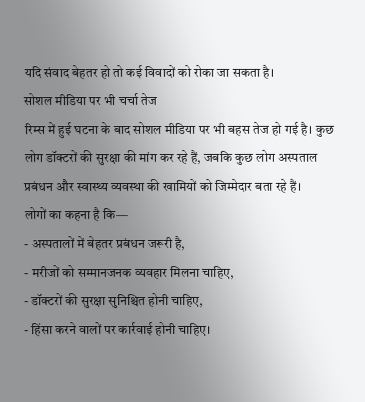यदि संवाद बेहतर हो तो कई विवादों को रोका जा सकता है।
सोशल मीडिया पर भी चर्चा तेज
रिम्स में हुई घटना के बाद सोशल मीडिया पर भी बहस तेज हो गई है। कुछ लोग डॉक्टरों की सुरक्षा की मांग कर रहे हैं, जबकि कुछ लोग अस्पताल प्रबंधन और स्वास्थ्य व्यवस्था की खामियों को जिम्मेदार बता रहे हैं।
लोगों का कहना है कि—
- अस्पतालों में बेहतर प्रबंधन जरूरी है,
- मरीजों को सम्मानजनक व्यवहार मिलना चाहिए,
- डॉक्टरों की सुरक्षा सुनिश्चित होनी चाहिए,
- हिंसा करने वालों पर कार्रवाई होनी चाहिए।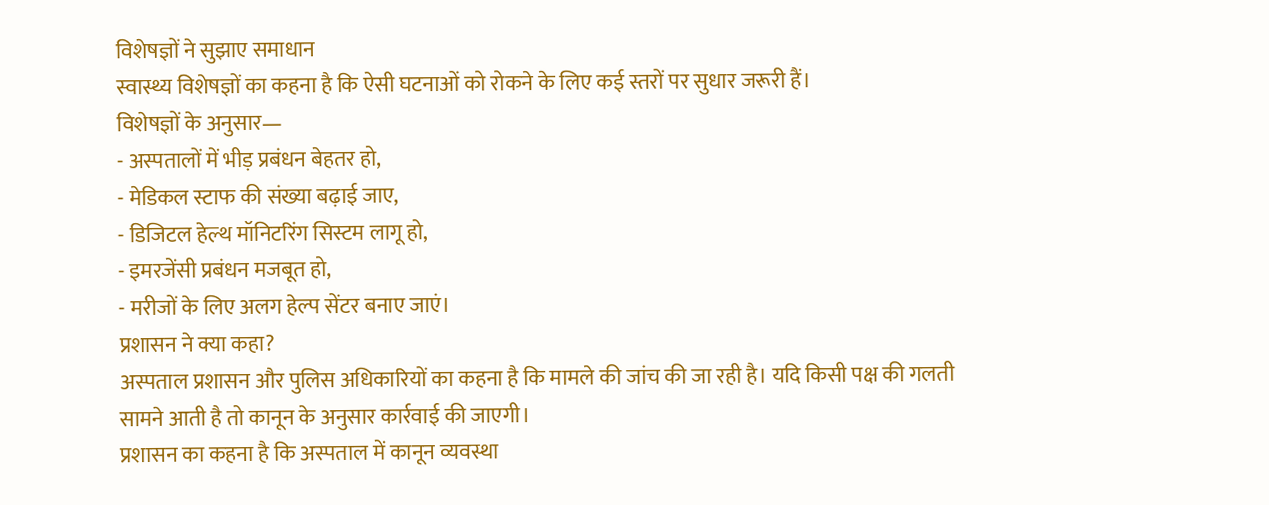विशेषज्ञों ने सुझाए समाधान
स्वास्थ्य विशेषज्ञों का कहना है कि ऐसी घटनाओं को रोकने के लिए कई स्तरों पर सुधार जरूरी हैं।
विशेषज्ञों के अनुसार—
- अस्पतालों में भीड़ प्रबंधन बेहतर हो,
- मेडिकल स्टाफ की संख्या बढ़ाई जाए,
- डिजिटल हेल्थ मॉनिटरिंग सिस्टम लागू हो,
- इमरजेंसी प्रबंधन मजबूत हो,
- मरीजों के लिए अलग हेल्प सेंटर बनाए जाएं।
प्रशासन ने क्या कहा?
अस्पताल प्रशासन और पुलिस अधिकारियों का कहना है कि मामले की जांच की जा रही है। यदि किसी पक्ष की गलती सामने आती है तो कानून के अनुसार कार्रवाई की जाएगी।
प्रशासन का कहना है कि अस्पताल में कानून व्यवस्था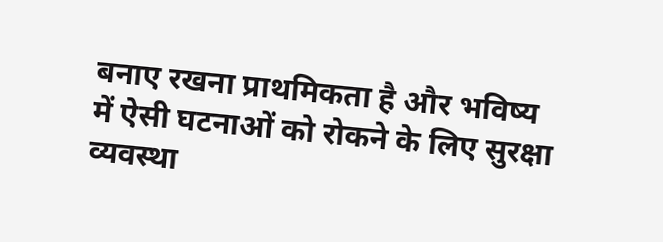बनाए रखना प्राथमिकता है और भविष्य में ऐसी घटनाओं को रोकने के लिए सुरक्षा व्यवस्था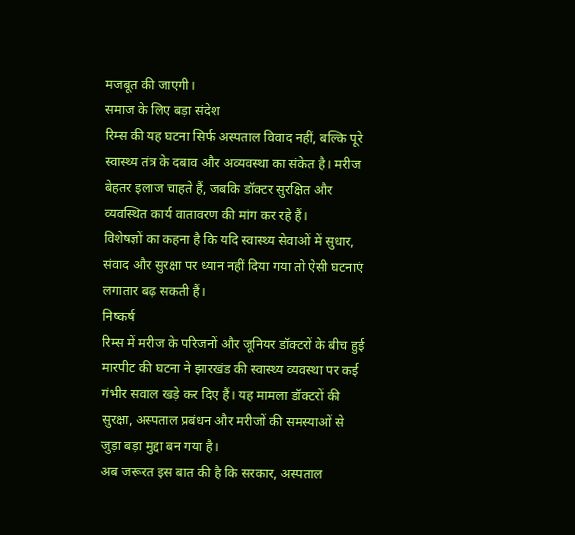मजबूत की जाएगी।
समाज के लिए बड़ा संदेश
रिम्स की यह घटना सिर्फ अस्पताल विवाद नहीं, बल्कि पूरे स्वास्थ्य तंत्र के दबाव और अव्यवस्था का संकेत है। मरीज बेहतर इलाज चाहते हैं, जबकि डॉक्टर सुरक्षित और व्यवस्थित कार्य वातावरण की मांग कर रहे हैं।
विशेषज्ञों का कहना है कि यदि स्वास्थ्य सेवाओं में सुधार, संवाद और सुरक्षा पर ध्यान नहीं दिया गया तो ऐसी घटनाएं लगातार बढ़ सकती हैं।
निष्कर्ष
रिम्स में मरीज के परिजनों और जूनियर डॉक्टरों के बीच हुई मारपीट की घटना ने झारखंड की स्वास्थ्य व्यवस्था पर कई गंभीर सवाल खड़े कर दिए हैं। यह मामला डॉक्टरों की सुरक्षा, अस्पताल प्रबंधन और मरीजों की समस्याओं से जुड़ा बड़ा मुद्दा बन गया है।
अब जरूरत इस बात की है कि सरकार, अस्पताल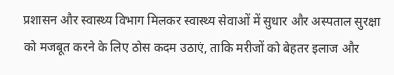प्रशासन और स्वास्थ्य विभाग मिलकर स्वास्थ्य सेवाओं में सुधार और अस्पताल सुरक्षा को मजबूत करने के लिए ठोस कदम उठाएं, ताकि मरीजों को बेहतर इलाज और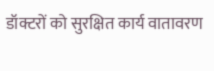डॉक्टरों को सुरक्षित कार्य वातावरण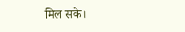मिल सके।